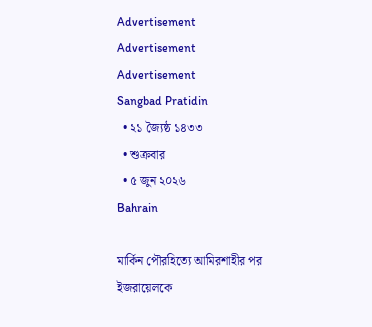Advertisement
Advertisement
Advertisement
Sangbad Pratidin
  • ২১ জ্যৈষ্ঠ ১৪৩৩
  • শুক্রবার
  • ৫ জুন ২০২৬
Bahrain

মার্কিন পৌরহিত্যে আমিরশাহীর পর ইজরায়েলকে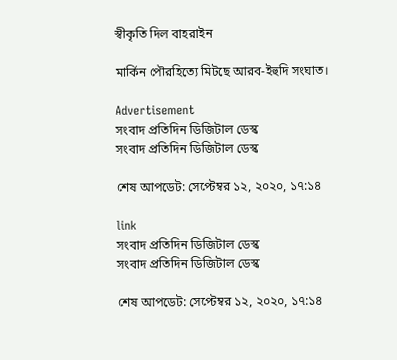স্বীকৃতি দিল বাহরাইন

মার্কিন পৌরহিত্যে মিটছে আরব-ইহুদি সংঘাত।

Advertisement
সংবাদ প্রতিদিন ডিজিটাল ডেস্ক
সংবাদ প্রতিদিন ডিজিটাল ডেস্ক

শেষ আপডেট: সেপ্টেম্বর ১২, ২০২০, ১৭:১৪

link
সংবাদ প্রতিদিন ডিজিটাল ডেস্ক
সংবাদ প্রতিদিন ডিজিটাল ডেস্ক

শেষ আপডেট: সেপ্টেম্বর ১২, ২০২০, ১৭:১৪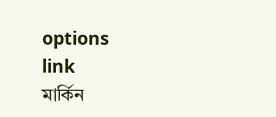options
link
মার্কিন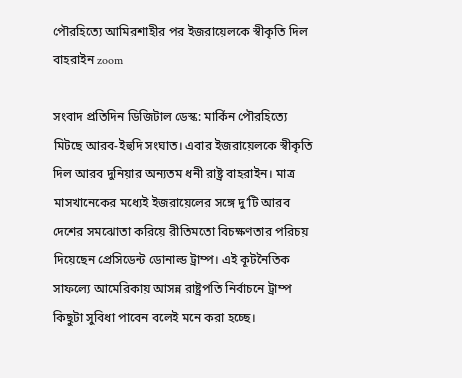পৌরহিত্যে আমিরশাহীর পর ইজরায়েলকে স্বীকৃতি দিল বাহরাইন zoom

সংবাদ প্রতিদিন ডিজিটাল ডেস্ক: মার্কিন পৌরহিত্যে মিটছে আরব-ইহুদি সংঘাত। এবার ইজরায়েলকে স্বীকৃতি দিল আরব দুনিয়ার অন্যতম ধনী রাষ্ট্র বাহরাইন। মাত্র মাসখানেকের মধ্যেই ইজরায়েলের সঙ্গে দু’টি আরব দেশের সমঝোতা করিয়ে রীতিমতো বিচক্ষণতার পরিচয় দিয়েছেন প্রেসিডেন্ট ডোনাল্ড ট্রাম্প। এই কূটনৈতিক সাফল্যে আমেরিকায় আসন্ন রাষ্ট্রপতি নির্বাচনে ট্রাম্প কিছুটা সুবিধা পাবেন বলেই মনে করা হচ্ছে।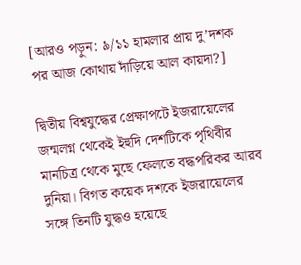[আরও পড়ুন: ৯/১১ হামলার প্রায় দু’দশক পর আজ কোথায় দাঁড়িয়ে আল কায়দা?]

দ্বিতীয় বিশ্বযুদ্ধের প্রেক্ষাপটে ইজরায়েলের জন্মলগ্ন থেকেই ইহুদি দেশটিকে পৃথিবীর মানচিত্র থেকে মুছে ফেলতে বদ্ধপরিকর আরব দুনিয়া। বিগত কয়েক দশকে ইজরায়েলের সঙ্গে তিনটি যুদ্ধও হয়েছে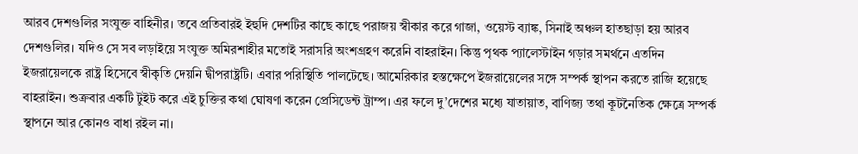আরব দেশগুলির সংযুক্ত বাহিনীর। তবে প্রতিবারই ইহুদি দেশটির কাছে কাছে পরাজয় স্বীকার করে গাজা, ওয়েস্ট ব্যাঙ্ক, সিনাই অঞ্চল হাতছাড়া হয় আরব দেশগুলির। যদিও সে সব লড়াইয়ে সংযুক্ত অমিরশাহীর মতোই সরাসরি অংশগ্রহণ করেনি বাহরাইন। কিন্তু পৃথক প্যালেস্টাইন গড়ার সমর্থনে এতদিন ইজরায়েলকে রাষ্ট্র হিসেবে স্বীকৃতি দেয়নি দ্বীপরাষ্ট্রটি। এবার পরিস্থিতি পালটেছে। আমেরিকার হস্তক্ষেপে ইজরায়েলের সঙ্গে সম্পর্ক স্থাপন করতে রাজি হয়েছে বাহরাইন। শুক্রবার একটি টুইট করে এই চুক্তির কথা ঘোষণা করেন প্রেসিডেন্ট ট্রাম্প। এর ফলে দু’দেশের মধ্যে যাতায়াত, বাণিজ্য তথা কূটনৈতিক ক্ষেত্রে সম্পর্ক স্থাপনে আর কোনও বাধা রইল না।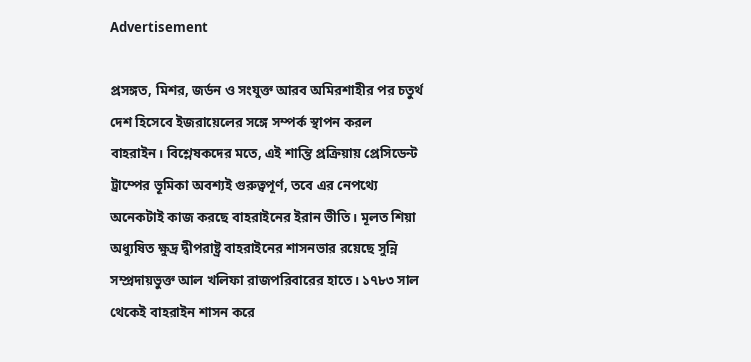Advertisement

প্রসঙ্গত, মিশর, জর্ডন ও সংযুক্ত আরব অমিরশাহীর পর চতুর্থ দেশ হিসেবে ইজরায়েলের সঙ্গে সম্পর্ক স্থাপন করল বাহরাইন। বিশ্লেষকদের মতে, এই শান্তি প্রক্রিয়ায় প্রেসিডেন্ট ট্রাম্পের ভূমিকা অবশ্যই গুরুত্বপূর্ণ, তবে এর নেপথ্যে অনেকটাই কাজ করছে বাহরাইনের ইরান ভীতি। মূলত শিয়া অধ্যুষিত ক্ষুদ্র দ্বীপরাষ্ট্র বাহরাইনের শাসনভার রয়েছে সুন্নি সম্প্রদায়ভুক্ত আল খলিফা রাজপরিবারের হাতে। ১৭৮৩ সাল থেকেই বাহরাইন শাসন করে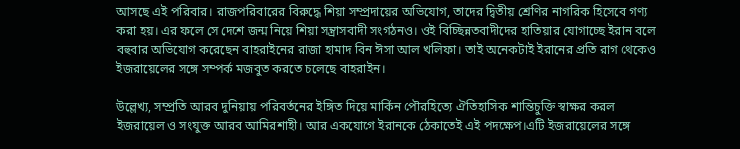আসছে এই পরিবার। রাজপরিবারের বিরুদ্ধে শিয়া সম্প্রদায়ের অভিযোগ, তাদের দ্বিতীয় শ্রেণির নাগরিক হিসেবে গণ্য করা হয়। এর ফলে সে দেশে জন্ম নিয়ে শিয়া সন্ত্রাসবাদী সংগঠনও। ওই বিচ্ছিন্নতবাদীদের হাতিয়ার যোগাচ্ছে ইরান বলে বহুবার অভিযোগ করেছেন বাহরাইনের রাজা হামাদ বিন ঈসা আল খলিফা। তাই অনেকটাই ইরানের প্রতি রাগ থেকেও ইজরায়েলের সঙ্গে সম্পর্ক মজবুত করতে চলেছে বাহরাইন।

উল্লেখ্য, সম্প্রতি আরব দুনিয়ায় পরিবর্তনের ইঙ্গিত দিয়ে মার্কিন পৌরহিত্যে ঐতিহাসিক শান্তিচুক্তি স্বাক্ষর করল ইজরায়েল ও সংযুক্ত আরব আমিরশাহী। আর একযোগে ইরানকে ঠেকাতেই এই পদক্ষেপ।এটি ইজরায়েলের সঙ্গে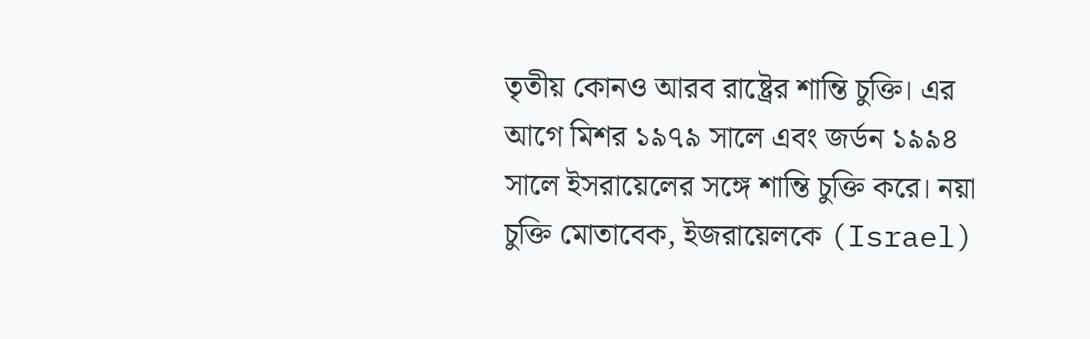তৃতীয় কোনও আরব রাষ্ট্রের শান্তি চুক্তি। এর আগে মিশর ১৯৭৯ সালে এবং জর্ডন ১৯৯৪ সালে ইসরায়েলের সঙ্গে শান্তি চুক্তি করে। নয়া চুক্তি মোতাবেক, ইজরায়েলকে (Israel)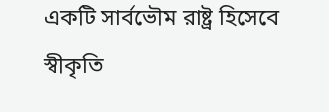একটি সার্বভৌম রাষ্ট্র হিসেবে স্বীকৃতি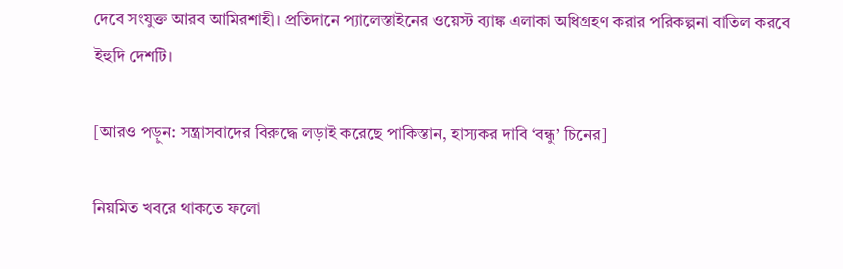দেবে সংযুক্ত আরব আমিরশাহী। প্রতিদানে প্যালেস্তাইনের ওয়েস্ট ব্যাঙ্ক এলাকা অধিগ্রহণ করার পরিকল্পনা বাতিল করবে ইহুদি দেশটি।

[আরও পড়ুন: সন্ত্রাসবাদের বিরুদ্ধে লড়াই করেছে পাকিস্তান, হাস্যকর দাবি ‘বন্ধু’ চিনের]

নিয়মিত খবরে থাকতে ফলো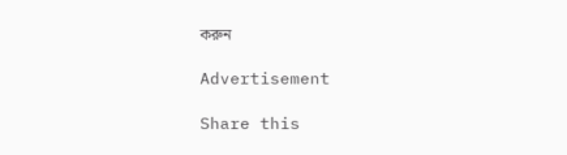করুন

Advertisement

Share this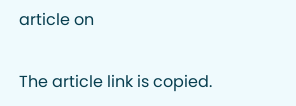article on

The article link is copied.